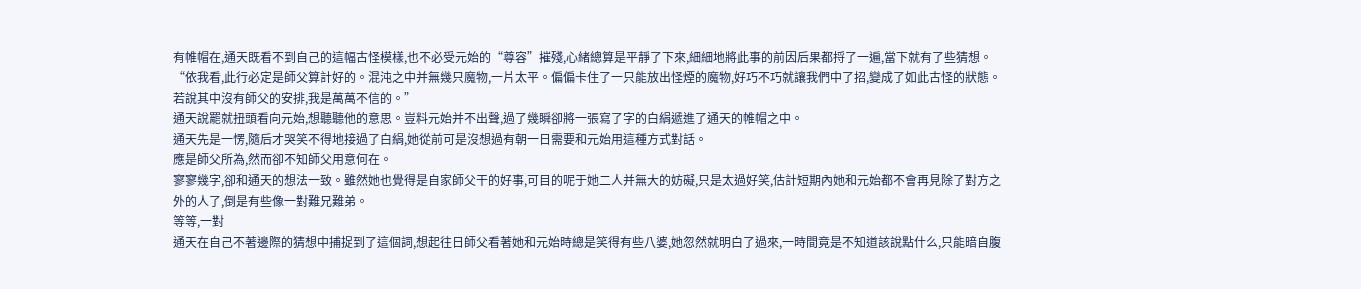有帷帽在,通天既看不到自己的這幅古怪模樣,也不必受元始的“尊容”摧殘,心緒總算是平靜了下來,細細地將此事的前因后果都捋了一遍,當下就有了些猜想。
“依我看,此行必定是師父算計好的。混沌之中并無幾只魔物,一片太平。偏偏卡住了一只能放出怪煙的魔物,好巧不巧就讓我們中了招,變成了如此古怪的狀態。若說其中沒有師父的安排,我是萬萬不信的。”
通天說罷就扭頭看向元始,想聽聽他的意思。豈料元始并不出聲,過了幾瞬卻將一張寫了字的白絹遞進了通天的帷帽之中。
通天先是一愣,隨后才哭笑不得地接過了白絹,她從前可是沒想過有朝一日需要和元始用這種方式對話。
應是師父所為,然而卻不知師父用意何在。
寥寥幾字,卻和通天的想法一致。雖然她也覺得是自家師父干的好事,可目的呢于她二人并無大的妨礙,只是太過好笑,估計短期內她和元始都不會再見除了對方之外的人了,倒是有些像一對難兄難弟。
等等,一對
通天在自己不著邊際的猜想中捕捉到了這個詞,想起往日師父看著她和元始時總是笑得有些八婆,她忽然就明白了過來,一時間竟是不知道該說點什么,只能暗自腹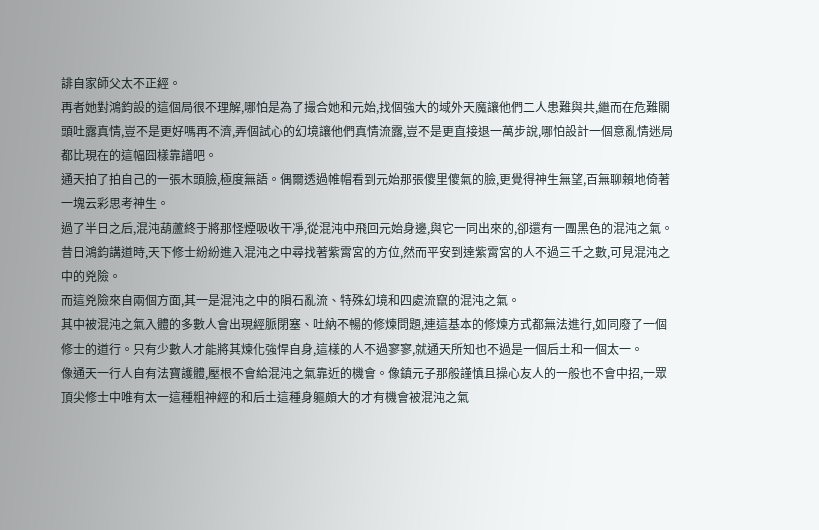誹自家師父太不正經。
再者她對鴻鈞設的這個局很不理解,哪怕是為了撮合她和元始,找個強大的域外天魔讓他們二人患難與共,繼而在危難關頭吐露真情,豈不是更好嗎再不濟,弄個試心的幻境讓他們真情流露,豈不是更直接退一萬步說,哪怕設計一個意亂情迷局都比現在的這幅囧樣靠譜吧。
通天拍了拍自己的一張木頭臉,極度無語。偶爾透過帷帽看到元始那張傻里傻氣的臉,更覺得神生無望,百無聊賴地倚著一塊云彩思考神生。
過了半日之后,混沌葫蘆終于將那怪煙吸收干凈,從混沌中飛回元始身邊,與它一同出來的,卻還有一團黑色的混沌之氣。
昔日鴻鈞講道時,天下修士紛紛進入混沌之中尋找著紫霄宮的方位,然而平安到達紫霄宮的人不過三千之數,可見混沌之中的兇險。
而這兇險來自兩個方面,其一是混沌之中的隕石亂流、特殊幻境和四處流竄的混沌之氣。
其中被混沌之氣入體的多數人會出現經脈閉塞、吐納不暢的修煉問題,連這基本的修煉方式都無法進行,如同廢了一個修士的道行。只有少數人才能將其煉化強悍自身,這樣的人不過寥寥,就通天所知也不過是一個后土和一個太一。
像通天一行人自有法寶護體,壓根不會給混沌之氣靠近的機會。像鎮元子那般謹慎且操心友人的一般也不會中招,一眾頂尖修士中唯有太一這種粗神經的和后土這種身軀頗大的才有機會被混沌之氣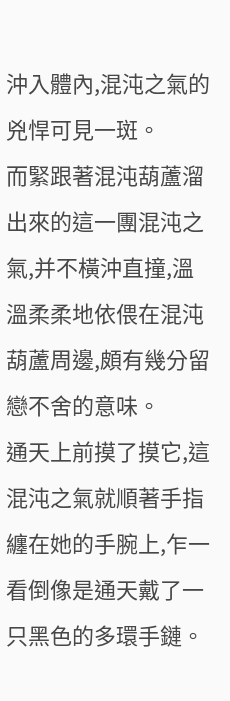沖入體內,混沌之氣的兇悍可見一斑。
而緊跟著混沌葫蘆溜出來的這一團混沌之氣,并不橫沖直撞,溫溫柔柔地依偎在混沌葫蘆周邊,頗有幾分留戀不舍的意味。
通天上前摸了摸它,這混沌之氣就順著手指纏在她的手腕上,乍一看倒像是通天戴了一只黑色的多環手鏈。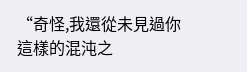“奇怪,我還從未見過你這樣的混沌之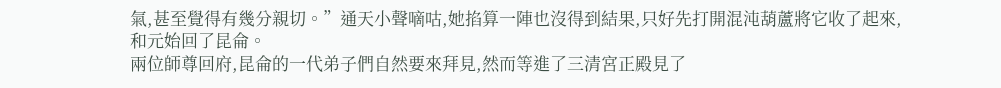氣,甚至覺得有幾分親切。”通天小聲嘀咕,她掐算一陣也沒得到結果,只好先打開混沌葫蘆將它收了起來,和元始回了昆侖。
兩位師尊回府,昆侖的一代弟子們自然要來拜見,然而等進了三清宮正殿見了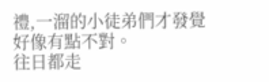禮,一溜的小徒弟們才發覺好像有點不對。
往日都走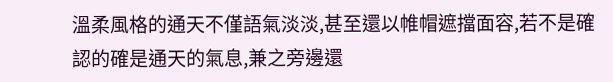溫柔風格的通天不僅語氣淡淡,甚至還以帷帽遮擋面容,若不是確認的確是通天的氣息,兼之旁邊還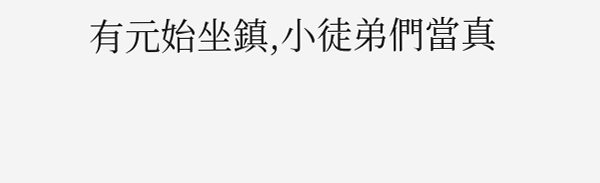有元始坐鎮,小徒弟們當真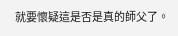就要懷疑這是否是真的師父了。